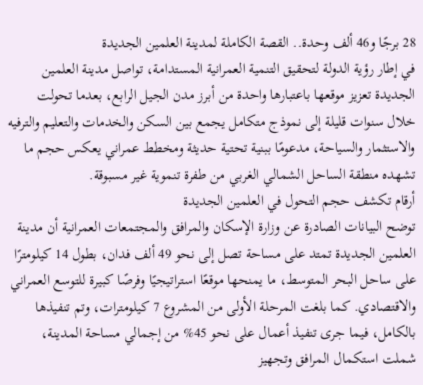28 برجًا و46 ألف وحدة.. القصة الكاملة لمدينة العلمين الجديدة
في إطار رؤية الدولة لتحقيق التنمية العمرانية المستدامة، تواصل مدينة العلمين الجديدة تعزيز موقعها باعتبارها واحدة من أبرز مدن الجيل الرابع، بعدما تحولت خلال سنوات قليلة إلى نموذج متكامل يجمع بين السكن والخدمات والتعليم والترفيه والاستثمار والسياحة، مدعومًا ببنية تحتية حديثة ومخطط عمراني يعكس حجم ما تشهده منطقة الساحل الشمالي الغربي من طفرة تنموية غير مسبوقة.
أرقام تكشف حجم التحول في العلمين الجديدة
توضح البيانات الصادرة عن وزارة الإسكان والمرافق والمجتمعات العمرانية أن مدينة العلمين الجديدة تمتد على مساحة تصل إلى نحو 49 ألف فدان، بطول 14 كيلومترًا على ساحل البحر المتوسط، ما يمنحها موقعًا استراتيجيًا وفرصًا كبيرة للتوسع العمراني والاقتصادي. كما بلغت المرحلة الأولى من المشروع 7 كيلومترات، وتم تنفيذها بالكامل، فيما جرى تنفيذ أعمال على نحو 45% من إجمالي مساحة المدينة، شملت استكمال المرافق وتجهيز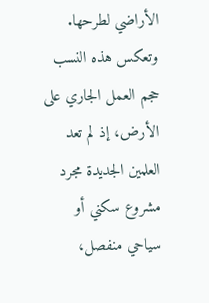الأراضي لطرحها.
وتعكس هذه النسب حجم العمل الجاري على الأرض، إذ لم تعد العلمين الجديدة مجرد مشروع سكني أو سياحي منفصل،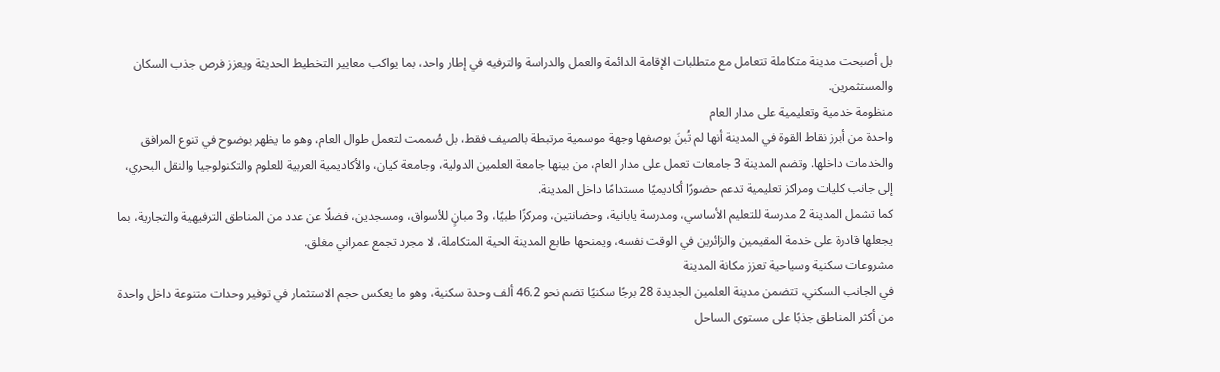بل أصبحت مدينة متكاملة تتعامل مع متطلبات الإقامة الدائمة والعمل والدراسة والترفيه في إطار واحد، بما يواكب معايير التخطيط الحديثة ويعزز فرص جذب السكان والمستثمرين.
منظومة خدمية وتعليمية على مدار العام
واحدة من أبرز نقاط القوة في المدينة أنها لم تُبنَ بوصفها وجهة موسمية مرتبطة بالصيف فقط، بل صُممت لتعمل طوال العام، وهو ما يظهر بوضوح في تنوع المرافق والخدمات داخلها. وتضم المدينة 3 جامعات تعمل على مدار العام، من بينها جامعة العلمين الدولية، وجامعة كيان، والأكاديمية العربية للعلوم والتكنولوجيا والنقل البحري، إلى جانب كليات ومراكز تعليمية تدعم حضورًا أكاديميًا مستدامًا داخل المدينة.
كما تشمل المدينة 2 مدرسة للتعليم الأساسي، ومدرسة يابانية، وحضانتين، ومركزًا طبيًا، و3 مبانٍ للأسواق، ومسجدين، فضلًا عن عدد من المناطق الترفيهية والتجارية، بما يجعلها قادرة على خدمة المقيمين والزائرين في الوقت نفسه، ويمنحها طابع المدينة الحية المتكاملة، لا مجرد تجمع عمراني مغلق.
مشروعات سكنية وسياحية تعزز مكانة المدينة
في الجانب السكني، تتضمن مدينة العلمين الجديدة 28 برجًا سكنيًا تضم نحو 46.2 ألف وحدة سكنية، وهو ما يعكس حجم الاستثمار في توفير وحدات متنوعة داخل واحدة من أكثر المناطق جذبًا على مستوى الساحل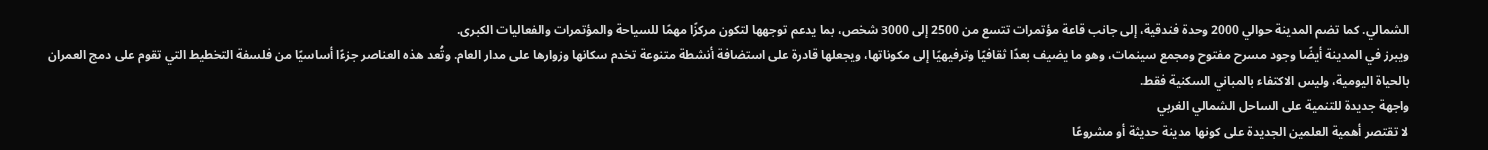الشمالي. كما تضم المدينة حوالي 2000 وحدة فندقية، إلى جانب قاعة مؤتمرات تتسع من 2500 إلى 3000 شخص، بما يدعم توجهها لتكون مركزًا مهمًا للسياحة والمؤتمرات والفعاليات الكبرى.
ويبرز في المدينة أيضًا وجود مسرح مفتوح ومجمع سينمات، وهو ما يضيف بعدًا ثقافيًا وترفيهيًا إلى مكوناتها، ويجعلها قادرة على استضافة أنشطة متنوعة تخدم سكانها وزوارها على مدار العام. وتُعد هذه العناصر جزءًا أساسيًا من فلسفة التخطيط التي تقوم على دمج العمران بالحياة اليومية، وليس الاكتفاء بالمباني السكنية فقط.
واجهة جديدة للتنمية على الساحل الشمالي الغربي
لا تقتصر أهمية العلمين الجديدة على كونها مدينة حديثة أو مشروعًا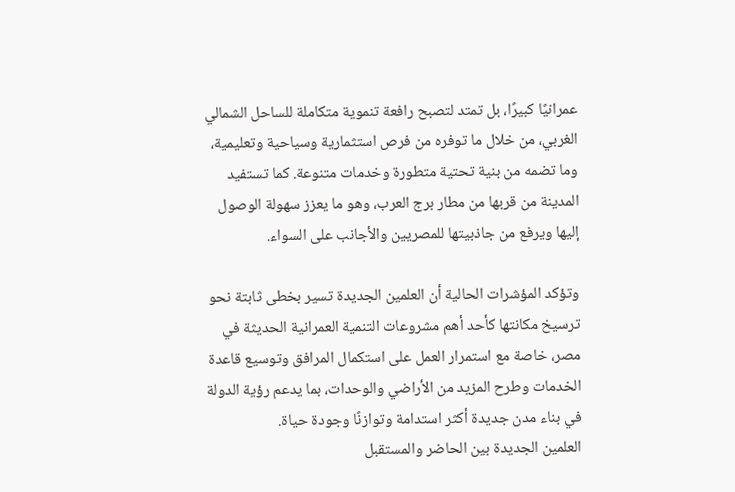عمرانيًا كبيرًا، بل تمتد لتصبح رافعة تنموية متكاملة للساحل الشمالي الغربي، من خلال ما توفره من فرص استثمارية وسياحية وتعليمية، وما تضمه من بنية تحتية متطورة وخدمات متنوعة. كما تستفيد المدينة من قربها من مطار برج العرب، وهو ما يعزز سهولة الوصول إليها ويرفع من جاذبيتها للمصريين والأجانب على السواء.

وتؤكد المؤشرات الحالية أن العلمين الجديدة تسير بخطى ثابتة نحو ترسيخ مكانتها كأحد أهم مشروعات التنمية العمرانية الحديثة في مصر، خاصة مع استمرار العمل على استكمال المرافق وتوسيع قاعدة الخدمات وطرح المزيد من الأراضي والوحدات، بما يدعم رؤية الدولة في بناء مدن جديدة أكثر استدامة وتوازنًا وجودة حياة.
العلمين الجديدة بين الحاضر والمستقبل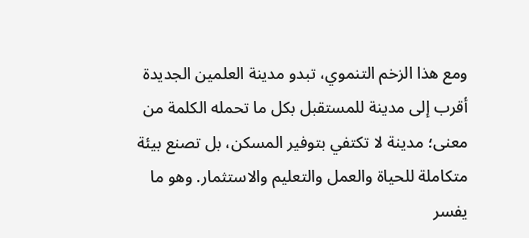ومع هذا الزخم التنموي، تبدو مدينة العلمين الجديدة أقرب إلى مدينة للمستقبل بكل ما تحمله الكلمة من معنى؛ مدينة لا تكتفي بتوفير المسكن، بل تصنع بيئة متكاملة للحياة والعمل والتعليم والاستثمار. وهو ما يفسر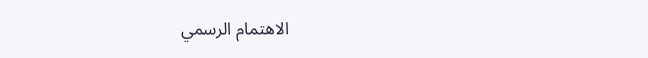الاهتمام الرسمي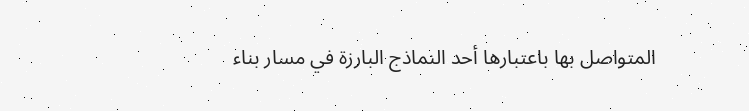المتواصل بها باعتبارها أحد النماذج البارزة في مسار بناء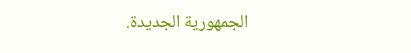الجمهورية الجديدة.